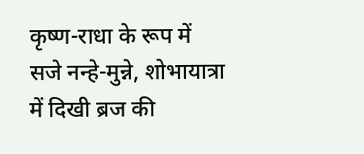कृष्ण-राधा के रूप में सजे नन्हे-मुन्ने, शोभायात्रा में दिखी ब्रज की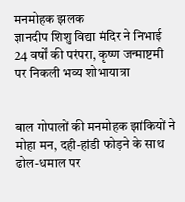मनमोहक झलक
ज्ञानदीप शिशु विद्या मंदिर ने निभाई 24 वर्षों की परंपरा, कृष्ण जन्माष्टमी पर निकली भव्य शोभायात्रा


बाल गोपालों की मनमोहक झांकियों ने मोहा मन, दही-हांडी फोड़ने के साथ ढोल-धमाल पर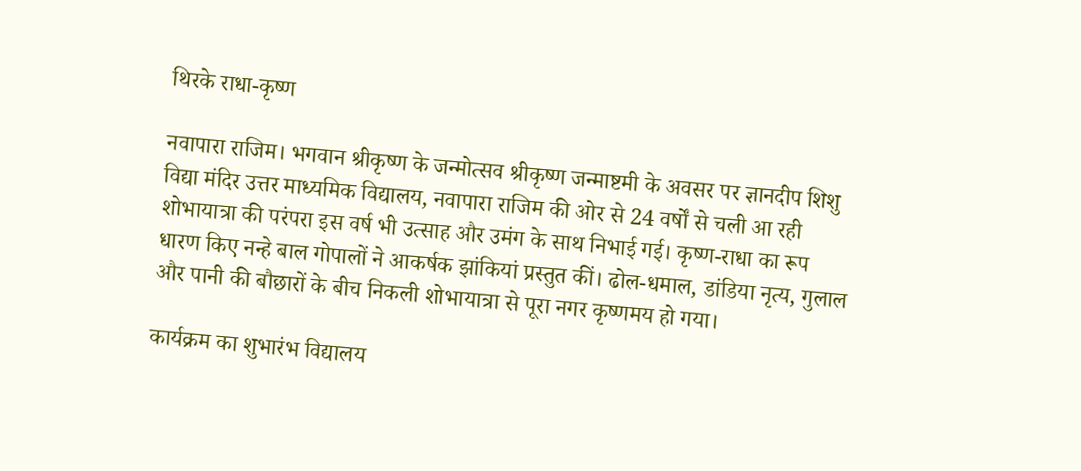थिरके राधा-कृष्ण

नवापारा राजिम। भगवान श्रीकृष्ण के जन्मोत्सव श्रीकृष्ण जन्माष्टमी के अवसर पर ज्ञानदीप शिशु विद्या मंदिर उत्तर माध्यमिक विद्यालय, नवापारा राजिम की ओर से 24 वर्षों से चली आ रही शोभायात्रा की परंपरा इस वर्ष भी उत्साह और उमंग के साथ निभाई गई। कृष्ण-राधा का रूप धारण किए नन्हे बाल गोपालों ने आकर्षक झांकियां प्रस्तुत कीं। ढोल-धमाल, डांडिया नृत्य, गुलाल और पानी की बौछारों के बीच निकली शोभायात्रा से पूरा नगर कृष्णमय हो गया।

कार्यक्रम का शुभारंभ विद्यालय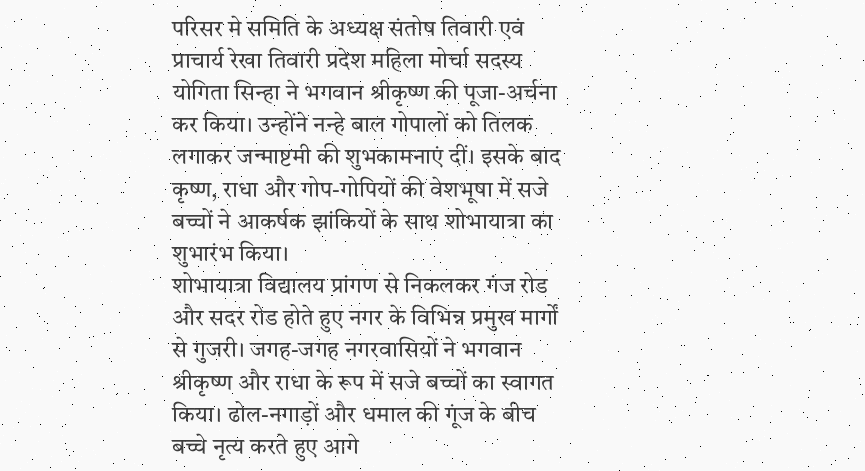परिसर मे समिति के अध्यक्ष संतोष तिवारी एवं प्राचार्य रेखा तिवारी प्रदेश महिला मोर्चा सदस्य योगिता सिन्हा ने भगवान श्रीकृष्ण की पूजा-अर्चना कर किया। उन्होंने नन्हे बाल गोपालों को तिलक लगाकर जन्माष्टमी की शुभकामनाएं दीं। इसके बाद कृष्ण, राधा और गोप-गोपियों की वेशभूषा में सजे बच्चों ने आकर्षक झांकियों के साथ शोभायात्रा का शुभारंभ किया।
शोभायात्रा विद्यालय प्रांगण से निकलकर गंज रोड और सदर रोड होते हुए नगर के विभिन्न प्रमुख मार्गों से गुजरी। जगह-जगह नगरवासियों ने भगवान श्रीकृष्ण और राधा के रूप में सजे बच्चों का स्वागत किया। ढोल-नगाड़ों और धमाल की गूंज के बीच बच्चे नृत्य करते हुए आगे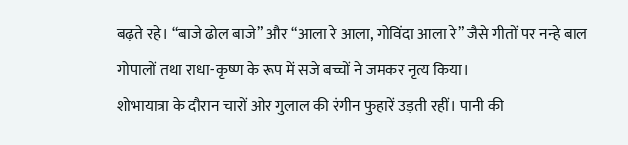बढ़ते रहे। “बाजे ढोल बाजे” और “आला रे आला, गोविंदा आला रे” जैसे गीतों पर नन्हे बाल गोपालों तथा राधा-कृष्ण के रूप में सजे बच्चों ने जमकर नृत्य किया।
शोभायात्रा के दौरान चारों ओर गुलाल की रंगीन फुहारें उड़ती रहीं। पानी की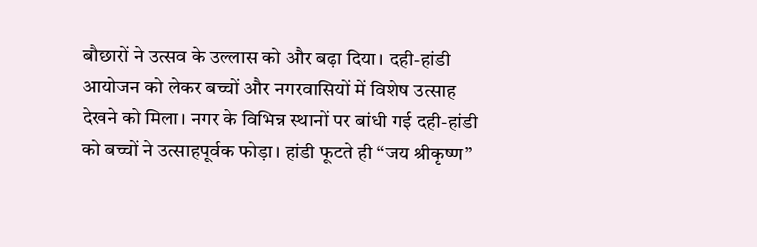बौछारों ने उत्सव के उल्लास को और बढ़ा दिया। दही-हांडी आयोजन को लेकर बच्चों और नगरवासियों में विशेष उत्साह देखने को मिला। नगर के विभिन्न स्थानों पर बांधी गई दही-हांडी को बच्चों ने उत्साहपूर्वक फोड़ा। हांडी फूटते ही “जय श्रीकृष्ण”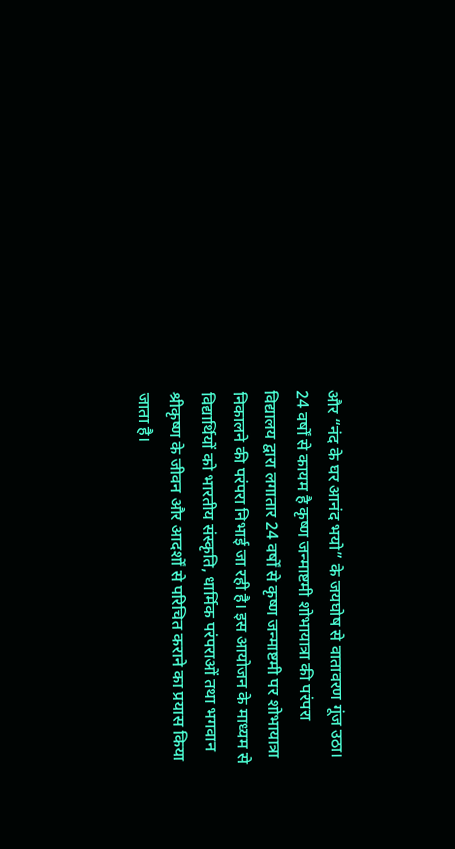और “नंद के घर आनंद भयो” के जयघोष से वातावरण गूंज उठा।
24 वर्षों से कायम है कृष्ण जन्माष्टमी शोभायात्रा की परंपरा
विद्यालय द्वारा लगातार 24 वर्षों से कृष्ण जन्माष्टमी पर शोभायात्रा निकालने की परंपरा निभाई जा रही है। इस आयोजन के माध्यम से विद्यार्थियों को भारतीय संस्कृति, धार्मिक परंपराओं तथा भगवान श्रीकृष्ण के जीवन और आदर्शों से परिचित कराने का प्रयास किया जाता है।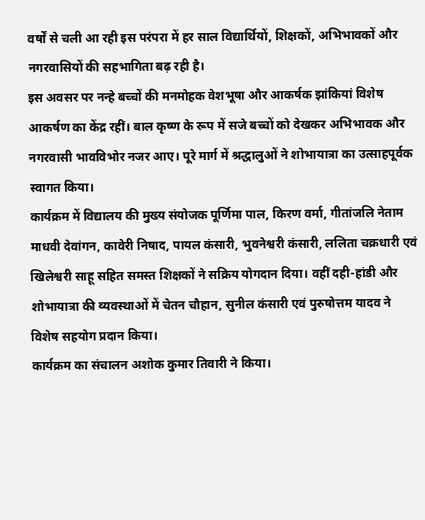वर्षों से चली आ रही इस परंपरा में हर साल विद्यार्थियों, शिक्षकों, अभिभावकों और नगरवासियों की सहभागिता बढ़ रही है।
इस अवसर पर नन्हे बच्चों की मनमोहक वेशभूषा और आकर्षक झांकियां विशेष आकर्षण का केंद्र रहीं। बाल कृष्ण के रूप में सजे बच्चों को देखकर अभिभावक और नगरवासी भावविभोर नजर आए। पूरे मार्ग में श्रद्धालुओं ने शोभायात्रा का उत्साहपूर्वक स्वागत किया।
कार्यक्रम में विद्यालय की मुख्य संयोजक पूर्णिमा पाल, किरण वर्मा, गीतांजलि नेताम माधवी देवांगन, कावेरी निषाद, पायल कंसारी, भुवनेश्वरी कंसारी, ललिता चक्रधारी एवं खिलेश्वरी साहू सहित समस्त शिक्षकों ने सक्रिय योगदान दिया। वहीं दही-हांडी और शोभायात्रा की व्यवस्थाओं में चेतन चौहान, सुनील कंसारी एवं पुरुषोत्तम यादव ने विशेष सहयोग प्रदान किया।
कार्यक्रम का संचालन अशोक कुमार तिवारी ने किया।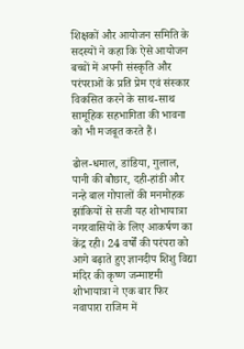शिक्षकों और आयोजन समिति के सदस्यों ने कहा कि ऐसे आयोजन बच्चों में अपनी संस्कृति और परंपराओं के प्रति प्रेम एवं संस्कार विकसित करने के साथ-साथ सामूहिक सहभागिता की भावना को भी मजबूत करते हैं।

ढोल-धमाल, डांडिया, गुलाल, पानी की बौछार, दही-हांडी और नन्हे बाल गोपालों की मनमोहक झांकियों से सजी यह शोभायात्रा नगरवासियों के लिए आकर्षण का केंद्र रही। 24 वर्षों की परंपरा को आगे बढ़ाते हुए ज्ञानदीप शिशु विद्या मंदिर की कृष्ण जन्माष्टमी शोभायात्रा ने एक बार फिर नवापारा राजिम में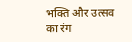भक्ति और उत्सव का रंग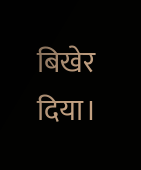बिखेर दिया।